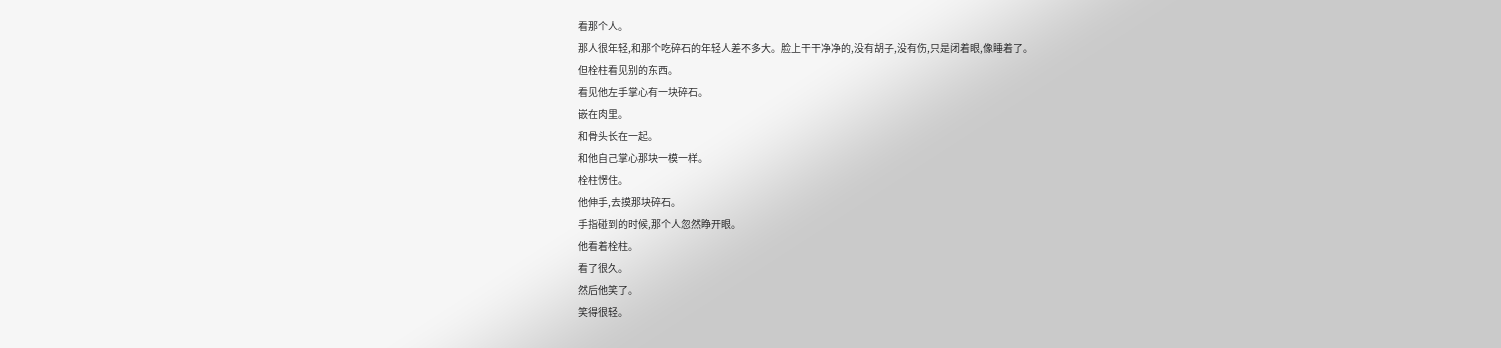看那个人。
那人很年轻,和那个吃碎石的年轻人差不多大。脸上干干净净的,没有胡子,没有伤,只是闭着眼,像睡着了。
但栓柱看见别的东西。
看见他左手掌心有一块碎石。
嵌在肉里。
和骨头长在一起。
和他自己掌心那块一模一样。
栓柱愣住。
他伸手,去摸那块碎石。
手指碰到的时候,那个人忽然睁开眼。
他看着栓柱。
看了很久。
然后他笑了。
笑得很轻。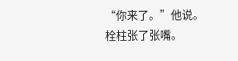“你来了。”他说。
栓柱张了张嘴。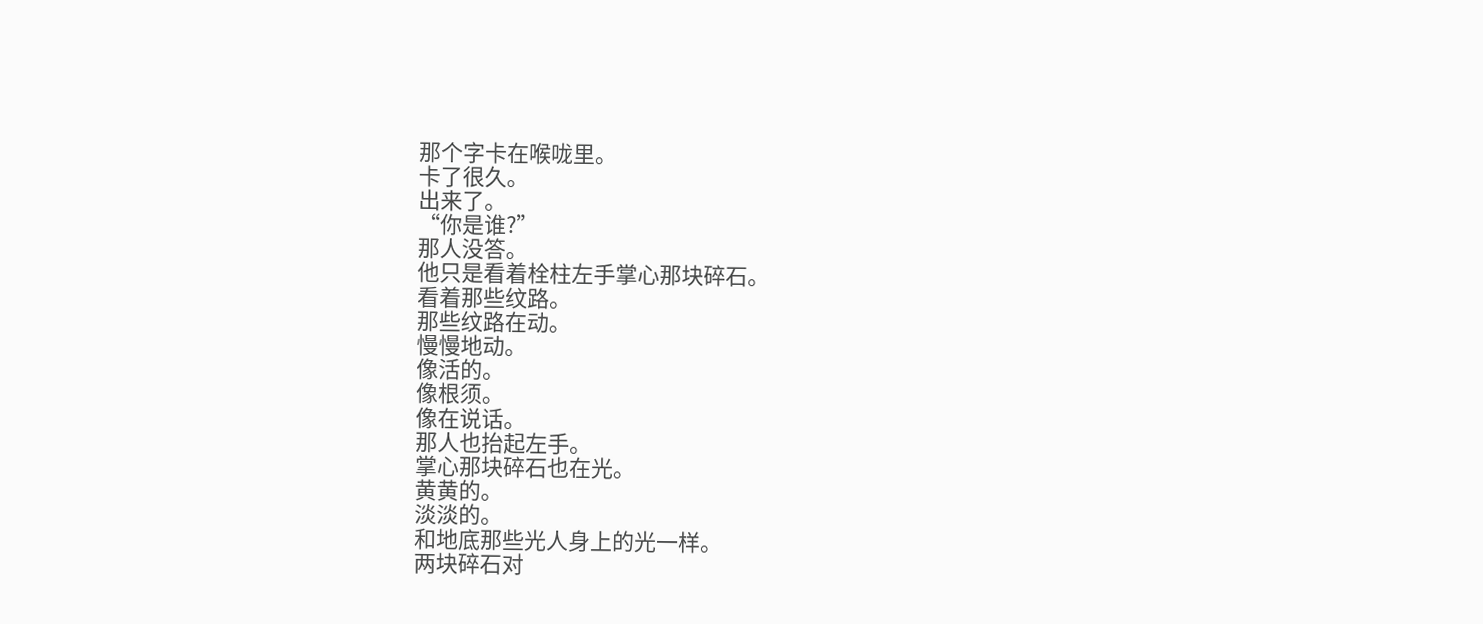那个字卡在喉咙里。
卡了很久。
出来了。
“你是谁?”
那人没答。
他只是看着栓柱左手掌心那块碎石。
看着那些纹路。
那些纹路在动。
慢慢地动。
像活的。
像根须。
像在说话。
那人也抬起左手。
掌心那块碎石也在光。
黄黄的。
淡淡的。
和地底那些光人身上的光一样。
两块碎石对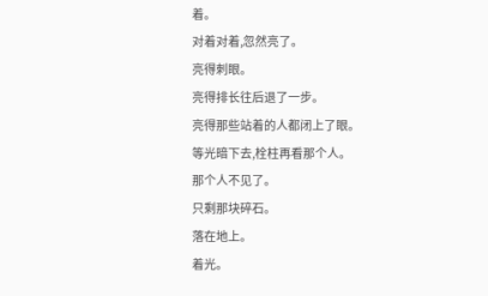着。
对着对着,忽然亮了。
亮得刺眼。
亮得排长往后退了一步。
亮得那些站着的人都闭上了眼。
等光暗下去,栓柱再看那个人。
那个人不见了。
只剩那块碎石。
落在地上。
着光。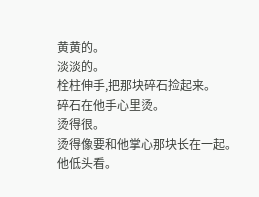黄黄的。
淡淡的。
栓柱伸手,把那块碎石捡起来。
碎石在他手心里烫。
烫得很。
烫得像要和他掌心那块长在一起。
他低头看。